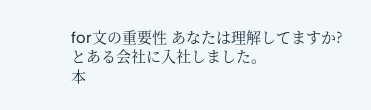for文の重要性 あなたは理解してますか?
とある会社に入社しました。
本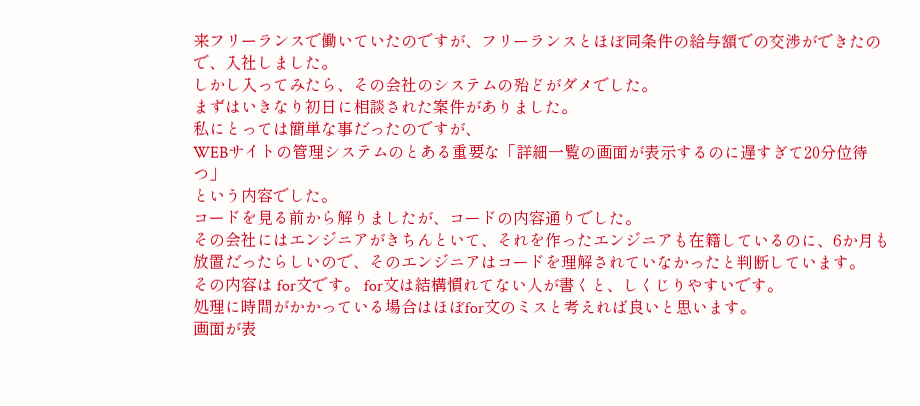来フリーランスで働いていたのですが、フリーランスとほぼ同条件の給与額での交渉ができたので、入社しました。
しかし入ってみたら、その会社のシステムの殆どがダメでした。
まずはいきなり初日に相談された案件がありました。
私にとっては簡単な事だったのですが、
WEBサイトの管理システムのとある重要な「詳細一覧の画面が表示するのに遅すぎて20分位待つ」
という内容でした。
コードを見る前から解りましたが、コードの内容通りでした。
その会社にはエンジニアがきちんといて、それを作ったエンジニアも在籍しているのに、6か月も放置だったらしいので、そのエンジニアはコードを理解されていなかったと判断しています。
その内容は for文です。 for文は結構慣れてない人が書くと、しくじりやすいです。
処理に時間がかかっている場合はほぼfor文のミスと考えれば良いと思います。
画面が表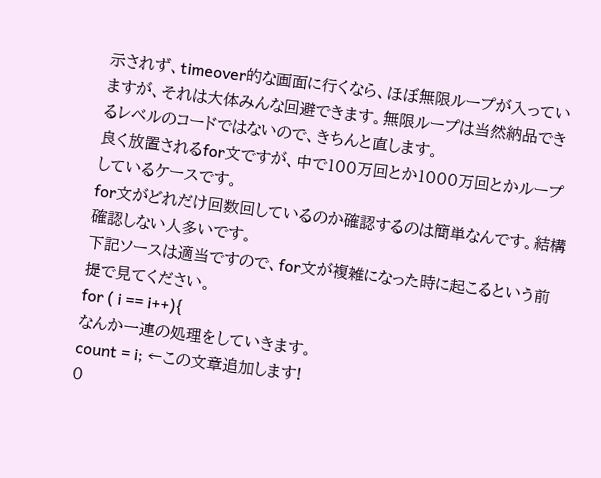示されず、timeover的な画面に行くなら、ほぼ無限ループが入っていますが、それは大体みんな回避できます。無限ループは当然納品できるレベルのコードではないので、きちんと直します。
良く放置されるfor文ですが、中で100万回とか1000万回とかループしているケースです。
for文がどれだけ回数回しているのか確認するのは簡単なんです。結構確認しない人多いです。
下記ソースは適当ですので、for文が複雑になった時に起こるという前提で見てください。
for ( i == i++){
なんか一連の処理をしていきます。
count = i; ←この文章追加します!
0